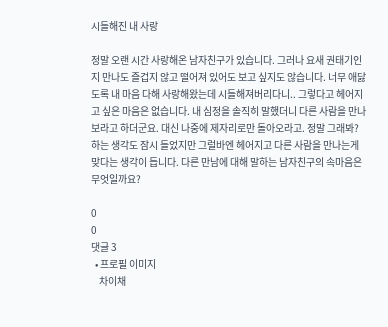시들해진 내 사랑

정말 오랜 시간 사랑해온 남자친구가 있습니다. 그러나 요새 권태기인지 만나도 즐겁지 않고 떨어져 있어도 보고 싶지도 않습니다. 너무 애닳도록 내 마음 다해 사랑해왔는데 시들해져버리다니.. 그렇다고 헤어지고 싶은 마음은 없습니다. 내 심정을 솔직히 말했더니 다른 사람을 만나보라고 하더군요. 대신 나중에 제자리로만 돌아오라고. 정말 그래봐? 하는 생각도 잠시 들었지만 그럴바엔 헤어지고 다른 사람을 만나는게 맞다는 생각이 듭니다. 다른 만남에 대해 말하는 남자친구의 속마음은 무엇일까요?

0
0
댓글 3
  • 프로필 이미지
    차이채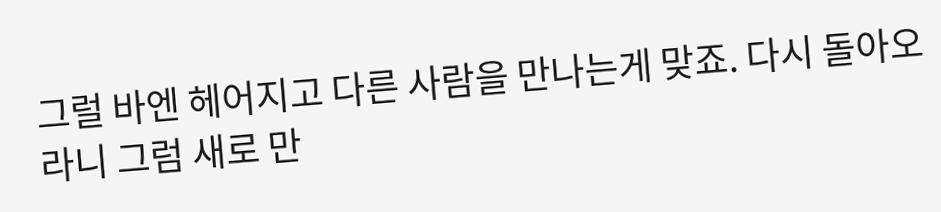그럴 바엔 헤어지고 다른 사람을 만나는게 맞죠. 다시 돌아오라니 그럼 새로 만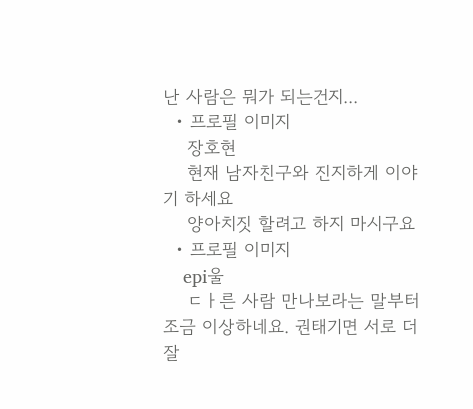난 사람은 뭐가 되는건지...
  • 프로필 이미지
    장호현
    현재 남자친구와 진지하게 이야기 하세요
    양아치짓 할려고 하지 마시구요
  • 프로필 이미지
    epi울
    ㄷㅏ른 사람 만나보라는 말부터 조금 이상하네요. 권태기면 서로 더 잘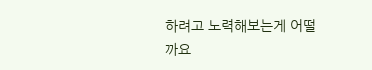하려고 노력해보는게 어떨까요